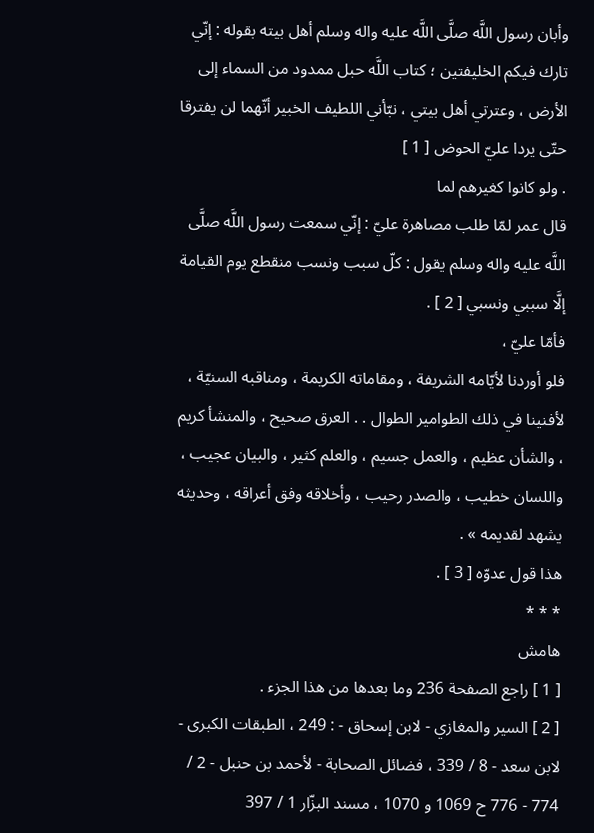وأبان رسول اللَّه صلَّى اللَّه عليه واله وسلم أهل بيته بقوله : إنّي تارك فيكم الخليفتين ؛ كتاب اللَّه حبل ممدود من السماء إلى الأرض ، وعترتي أهل بيتي ، نبّأني اللطيف الخبير أنّهما لن يفترقا حتّى يردا عليّ الحوض [ 1 ]
. ولو كانوا كغيرهم لما
قال عمر لمّا طلب مصاهرة عليّ : إنّي سمعت رسول اللَّه صلَّى اللَّه عليه واله وسلم يقول : كلّ سبب ونسب منقطع يوم القيامة إلَّا سببي ونسبي [ 2 ] .
فأمّا عليّ ،
فلو أوردنا لأيّامه الشريفة ، ومقاماته الكريمة ، ومناقبه السنيّة ، لأفنينا في ذلك الطوامير الطوال . . العرق صحيح ، والمنشأ كريم ، والشأن عظيم ، والعمل جسيم ، والعلم كثير ، والبيان عجيب ، واللسان خطيب ، والصدر رحيب ، وأخلاقه وفق أعراقه ، وحديثه يشهد لقديمه » .
هذا قول عدوّه [ 3 ] .
* * *
هامش
[ 1 ] راجع الصفحة 236 وما بعدها من هذا الجزء .
[ 2 ] السير والمغازي - لابن إسحاق - : 249 ، الطبقات الكبرى - لابن سعد - 8 / 339 ، فضائل الصحابة - لأحمد بن حنبل - 2 / 774 - 776 ح 1069 و 1070 ، مسند البزّار 1 / 397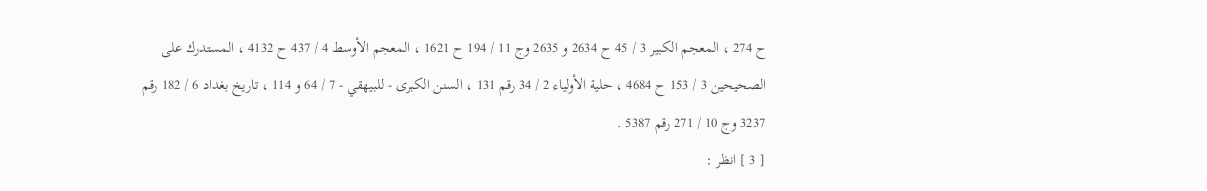ح 274 ، المعجم الكبير 3 / 45 ح 2634 و 2635 وج 11 / 194 ح 1621 ، المعجم الأوسط 4 / 437 ح 4132 ، المستدرك على الصحيحين 3 / 153 ح 4684 ، حلية الأولياء 2 / 34 رقم 131 ، السنن الكبرى - للبيهقي - 7 / 64 و 114 ، تاريخ بغداد 6 / 182 رقم 3237 وج 10 / 271 رقم 5387 .
[ 3 ] انظر :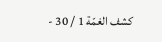كشف الغمّة 1 / 30 -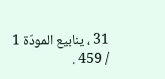31 ، ينابيع المودّة 1 / 459 .